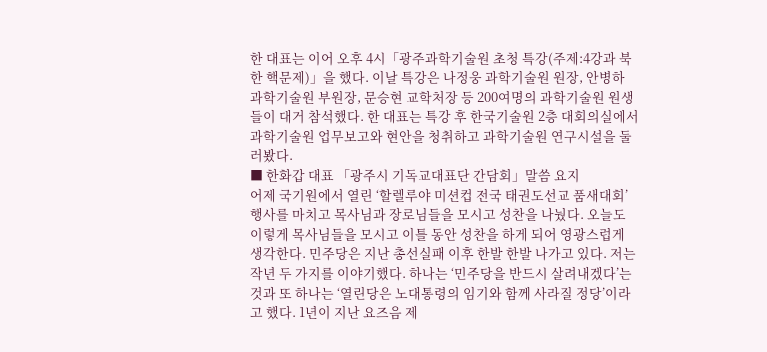한 대표는 이어 오후 4시「광주과학기술원 초청 특강(주제:4강과 북한 핵문제)」을 했다. 이날 특강은 나정웅 과학기술원 원장, 안병하 과학기술원 부원장, 문승현 교학처장 등 200여명의 과학기술원 원생들이 대거 참석했다. 한 대표는 특강 후 한국기술원 2층 대회의실에서 과학기술원 업무보고와 현안을 청취하고 과학기술원 연구시설을 둘러봤다.
■ 한화갑 대표 「광주시 기독교대표단 간담회」말씀 요지
어제 국기원에서 열린 ‘할렐루야 미션컵 전국 태권도선교 품새대회’ 행사를 마치고 목사님과 장로님들을 모시고 성찬을 나눴다. 오늘도 이렇게 목사님들을 모시고 이틀 동안 성찬을 하게 되어 영광스럽게 생각한다. 민주당은 지난 총선실패 이후 한발 한발 나가고 있다. 저는 작년 두 가지를 이야기했다. 하나는 ‘민주당을 반드시 살려내겠다’는 것과 또 하나는 ‘열린당은 노대통령의 임기와 함께 사라질 정당’이라고 했다. 1년이 지난 요즈음 제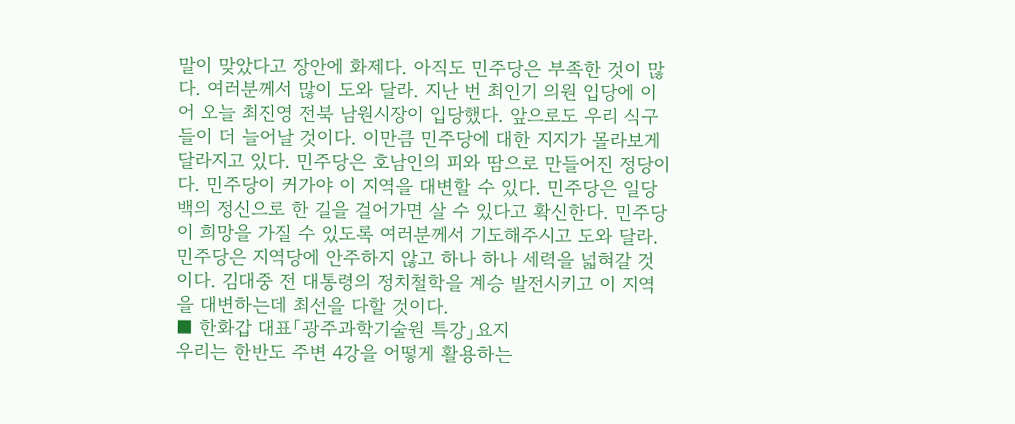말이 맞았다고 장안에 화제다. 아직도 민주당은 부족한 것이 많다. 여러분께서 많이 도와 달라. 지난 번 최인기 의원 입당에 이어 오늘 최진영 전북 남원시장이 입당했다. 앞으로도 우리 식구들이 더 늘어날 것이다. 이만큼 민주당에 대한 지지가 몰라보게 달라지고 있다. 민주당은 호남인의 피와 땀으로 만들어진 정당이다. 민주당이 커가야 이 지역을 대변할 수 있다. 민주당은 일당백의 정신으로 한 길을 걸어가면 살 수 있다고 확신한다. 민주당이 희망을 가질 수 있도록 여러분께서 기도해주시고 도와 달라. 민주당은 지역당에 안주하지 않고 하나 하나 세력을 넓혀갈 것이다. 김대중 전 대통령의 정치철학을 계승 발전시키고 이 지역을 대변하는데 최선을 다할 것이다.
■ 한화갑 대표「광주과학기술원 특강」요지
우리는 한반도 주변 4강을 어떻게 활용하는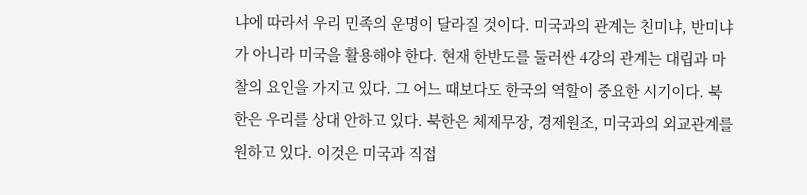냐에 따라서 우리 민족의 운명이 달라질 것이다. 미국과의 관계는 친미냐, 반미냐가 아니라 미국을 활용해야 한다. 현재 한반도를 둘러싼 4강의 관계는 대립과 마찰의 요인을 가지고 있다. 그 어느 때보다도 한국의 역할이 중요한 시기이다. 북한은 우리를 상대 안하고 있다. 북한은 체제무장, 경제원조, 미국과의 외교관계를 원하고 있다. 이것은 미국과 직접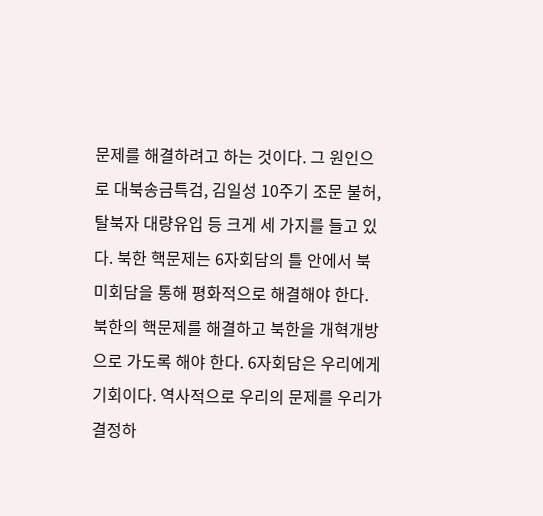문제를 해결하려고 하는 것이다. 그 원인으로 대북송금특검, 김일성 10주기 조문 불허, 탈북자 대량유입 등 크게 세 가지를 들고 있다. 북한 핵문제는 6자회담의 틀 안에서 북미회담을 통해 평화적으로 해결해야 한다. 북한의 핵문제를 해결하고 북한을 개혁개방으로 가도록 해야 한다. 6자회담은 우리에게 기회이다. 역사적으로 우리의 문제를 우리가 결정하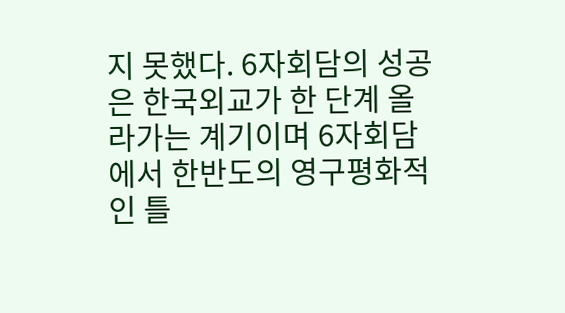지 못했다. 6자회담의 성공은 한국외교가 한 단계 올라가는 계기이며 6자회담에서 한반도의 영구평화적인 틀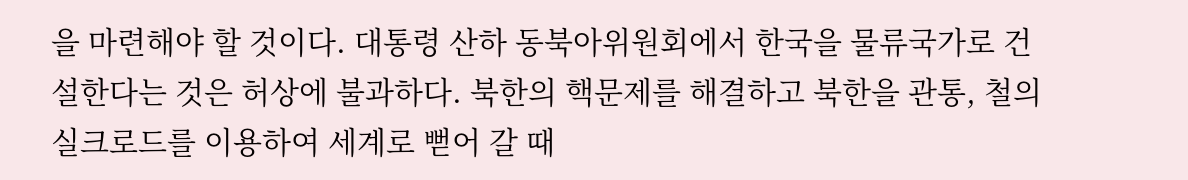을 마련해야 할 것이다. 대통령 산하 동북아위원회에서 한국을 물류국가로 건설한다는 것은 허상에 불과하다. 북한의 핵문제를 해결하고 북한을 관통, 철의 실크로드를 이용하여 세계로 뻗어 갈 때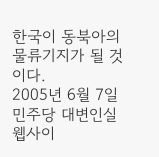한국이 동북아의 물류기지가 될 것이다.
2005년 6월 7일
민주당 대변인실
웹사이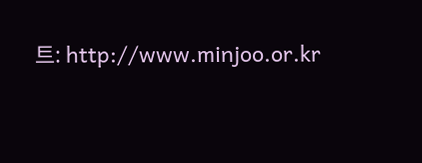트: http://www.minjoo.or.kr